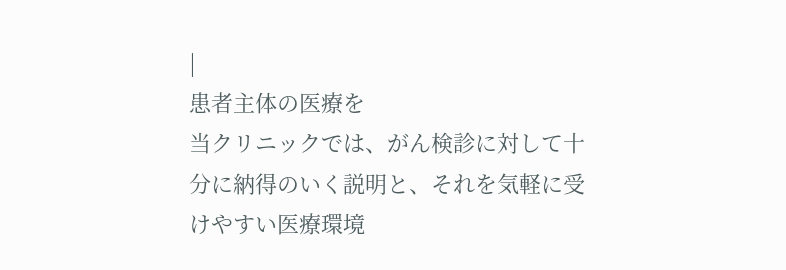|
患者主体の医療を
当クリニックでは、がん検診に対して十分に納得のいく説明と、それを気軽に受けやすい医療環境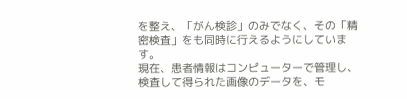を整え、「がん検診」のみでなく、その「精密検査」をも同時に行えるようにしています。
現在、患者情報はコンピューターで管理し、検査して得られた画像のデータを、モ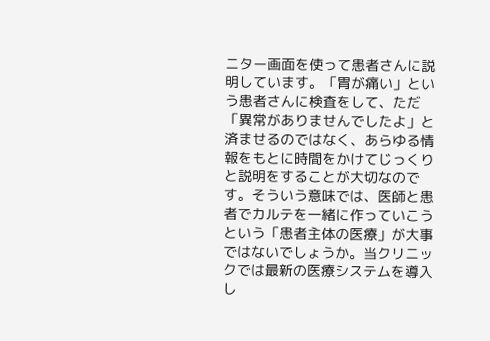ニター画面を使って患者さんに説明しています。「胃が痛い」という患者さんに検査をして、ただ「異常がありませんでしたよ」と済ませるのではなく、あらゆる情報をもとに時間をかけてじっくりと説明をすることが大切なのです。そういう意味では、医師と患者でカルテを一緒に作っていこうという「患者主体の医療」が大事ではないでしょうか。当クリニックでは最新の医療システムを導入し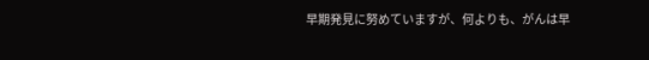早期発見に努めていますが、何よりも、がんは早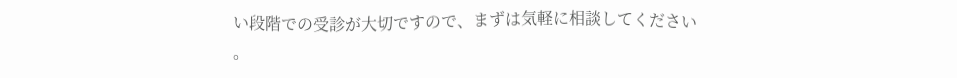い段階での受診が大切ですので、まずは気軽に相談してください
。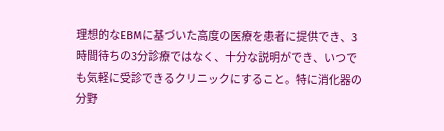理想的なEBMに基づいた高度の医療を患者に提供でき、3時間待ちの3分診療ではなく、十分な説明ができ、いつでも気軽に受診できるクリニックにすること。特に消化器の分野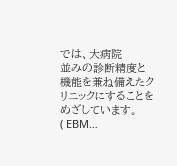では、大病院
並みの診断精度と機能を兼ね備えたクリニックにすることをめざしています。
( EBM…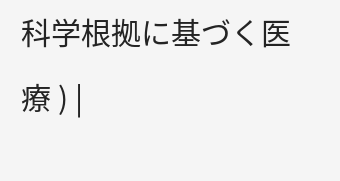科学根拠に基づく医療 ) |